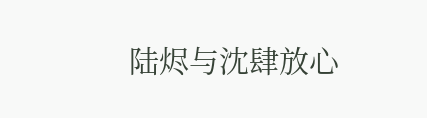陆烬与沈肆放心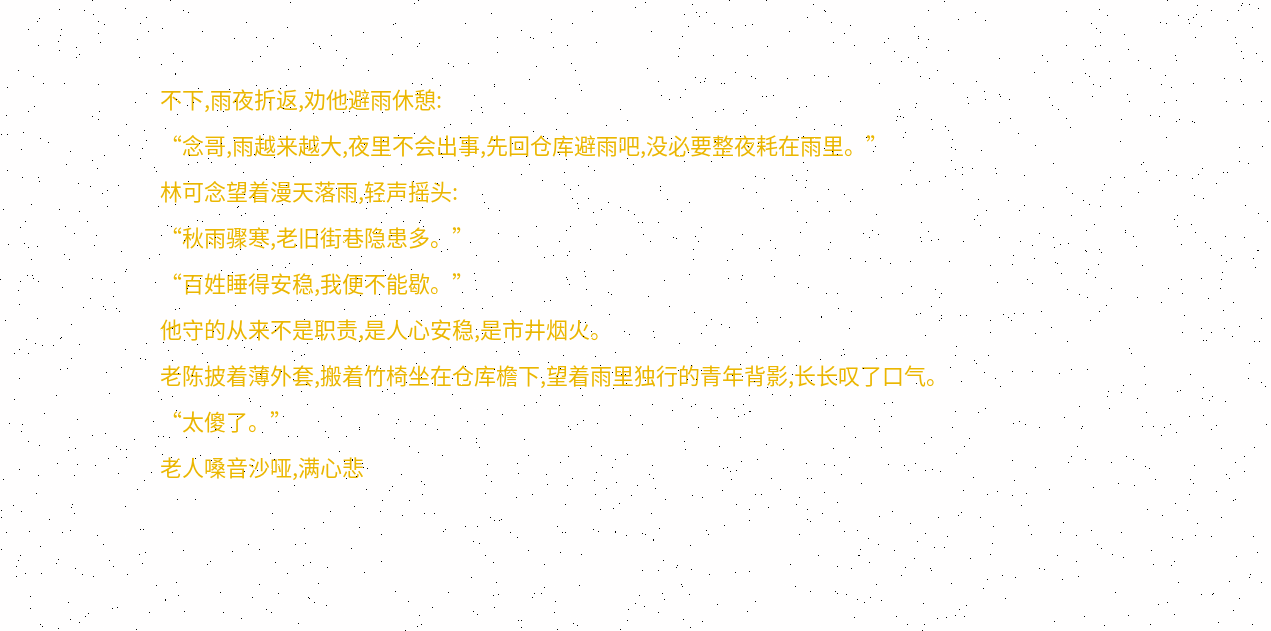不下,雨夜折返,劝他避雨休憩:
“念哥,雨越来越大,夜里不会出事,先回仓库避雨吧,没必要整夜耗在雨里。”
林可念望着漫天落雨,轻声摇头:
“秋雨骤寒,老旧街巷隐患多。”
“百姓睡得安稳,我便不能歇。”
他守的从来不是职责,是人心安稳,是市井烟火。
老陈披着薄外套,搬着竹椅坐在仓库檐下,望着雨里独行的青年背影,长长叹了口气。
“太傻了。”
老人嗓音沙哑,满心悲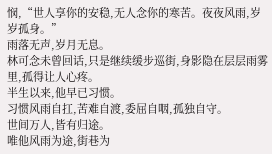悯,“世人享你的安稳,无人念你的寒苦。夜夜风雨,岁岁孤身。”
雨落无声,岁月无息。
林可念未曾回话,只是继续缓步巡街,身影隐在层层雨雾里,孤得让人心疼。
半生以来,他早已习惯。
习惯风雨自扛,苦难自渡,委屈自咽,孤独自守。
世间万人,皆有归途。
唯他风雨为途,街巷为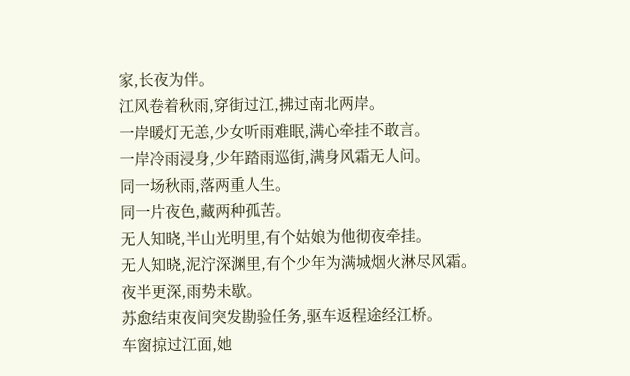家,长夜为伴。
江风卷着秋雨,穿街过江,拂过南北两岸。
一岸暖灯无恙,少女听雨难眠,满心牵挂不敢言。
一岸冷雨浸身,少年踏雨巡街,满身风霜无人问。
同一场秋雨,落两重人生。
同一片夜色,藏两种孤苦。
无人知晓,半山光明里,有个姑娘为他彻夜牵挂。
无人知晓,泥泞深渊里,有个少年为满城烟火淋尽风霜。
夜半更深,雨势未歇。
苏愈结束夜间突发勘验任务,驱车返程途经江桥。
车窗掠过江面,她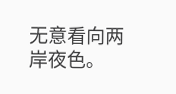无意看向两岸夜色。